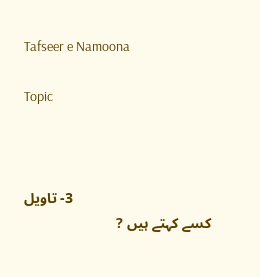Tafseer e Namoona

Topic



                                      3- تاویل کسے کہتے ہیں ?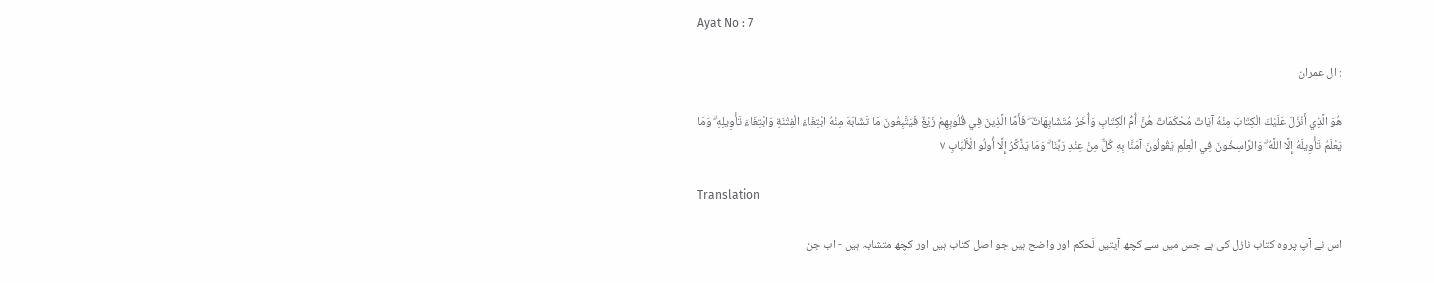Ayat No : 7

: ال عمران

هُوَ الَّذِي أَنْزَلَ عَلَيْكَ الْكِتَابَ مِنْهُ آيَاتٌ مُحْكَمَاتٌ هُنَّ أُمُّ الْكِتَابِ وَأُخَرُ مُتَشَابِهَاتٌ ۖ فَأَمَّا الَّذِينَ فِي قُلُوبِهِمْ زَيْغٌ فَيَتَّبِعُونَ مَا تَشَابَهَ مِنْهُ ابْتِغَاءَ الْفِتْنَةِ وَابْتِغَاءَ تَأْوِيلِهِ ۗ وَمَا يَعْلَمُ تَأْوِيلَهُ إِلَّا اللَّهُ ۗ وَالرَّاسِخُونَ فِي الْعِلْمِ يَقُولُونَ آمَنَّا بِهِ كُلٌّ مِنْ عِنْدِ رَبِّنَا ۗ وَمَا يَذَّكَّرُ إِلَّا أُولُو الْأَلْبَابِ ۷

Translation

اس نے آپ پروہ کتاب نازل کی ہے جس میں سے کچھ آیتیں لَحکم اور واضح ہیں جو اصل کتاب ہیں اور کچھ متشابہ ہیں - اب جن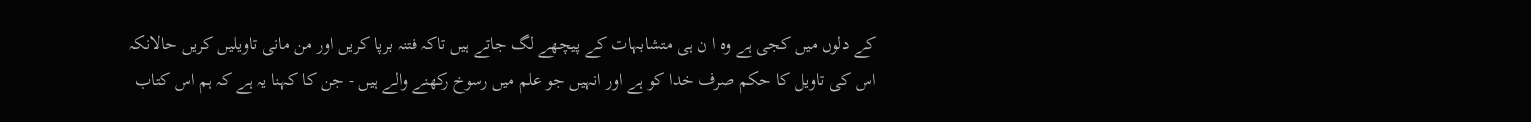کے دلوں میں کجی ہے وہ ا ن ہی متشابہات کے پیچھے لگ جاتے ہیں تاکہ فتنہ برپا کریں اور من مانی تاویلیں کریں حالانکہ اس کی تاویل کا حکم صرف خدا کو ہے اور انہیں جو علم میں رسوخ رکھنے والے ہیں - جن کا کہنا یہ ہے کہ ہم اس کتاب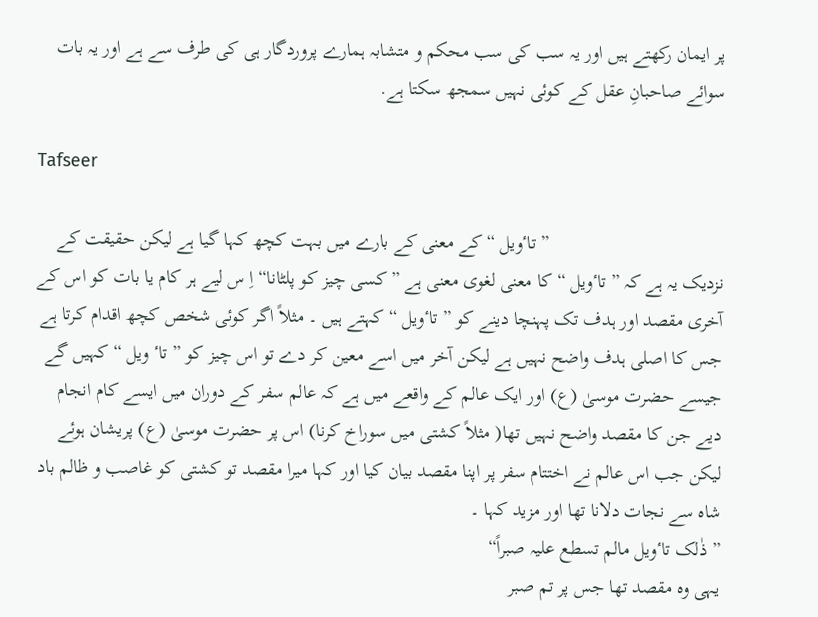پر ایمان رکھتے ہیں اور یہ سب کی سب محکم و متشابہ ہمارے پروردگار ہی کی طرف سے ہے اور یہ بات سوائے صاحبانِ عقل کے کوئی نہیں سمجھ سکتا ہے.

Tafseer

                                    ” تاٴویل “ کے معنی کے بارے میں بہت کچھ کہا گیا ہے لیکن حقیقت کے نزدیک یہ ہے کہ ” تاٴویل “ کا معنی لغوی معنی ہے ” کسی چیز کو پلٹانا“ اِ س لیے ہر کام یا بات کو اس کے آخری مقصد اور ہدف تک پہنچا دینے کو ” تاٴویل “ کہتے ہیں ۔ مثلاً اگر کوئی شخص کچھ اقدام کرتا ہے جس کا اصلی ہدف واضح نہیں ہے لیکن آخر میں اسے معین کر دے تو اس چیز کو ” تاٴ ویل “ کہیں گے جیسے حضرت موسیٰ (ع) اور ایک عالم کے واقعے میں ہے کہ عالم سفر کے دوران میں ایسے کام انجام دیے جن کا مقصد واضح نہیں تھا( مثلاً کشتی میں سوراخ کرنا) اس پر حضرت موسیٰ (ع) پریشان ہوئے لیکن جب اس عالم نے اختتام سفر پر اپنا مقصد بیان کیا اور کہا میرا مقصد تو کشتی کو غاصب و ظالم باد شاہ سے نجات دلانا تھا اور مزید کہا ۔
” ذٰلک تاٴویل مالم تسطع علیہ صبراً“
یہی وہ مقصد تھا جس پر تم صبر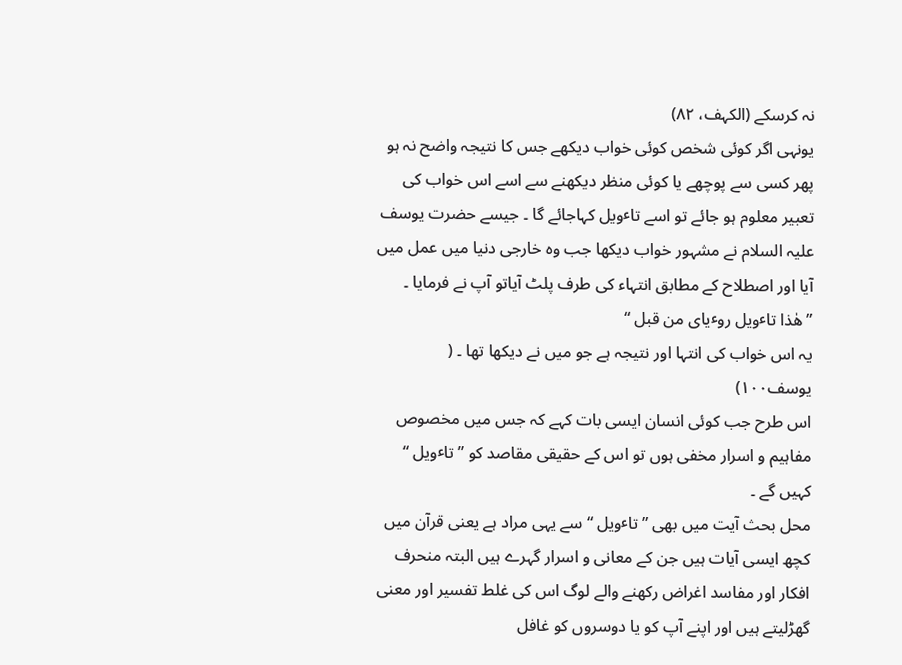نہ کرسکے (الکہف، ۸۲)
یونہی اگر کوئی شخص کوئی خواب دیکھے جس کا نتیجہ واضح نہ ہو پھر کسی سے پوچھے یا کوئی منظر دیکھنے سے اسے اس خواب کی تعبیر معلوم ہو جائے تو اسے تاٴویل کہاجائے گا ۔ جیسے حضرت یوسف علیہ السلام نے مشہور خواب دیکھا جب وہ خارجی دنیا میں عمل میں آیا اور اصطلاح کے مطابق انتہاء کی طرف پلٹ آیاتو آپ نے فرمایا ۔
”ھٰذا تاٴویل روٴیای من قبل “
یہ اس خواب کی انتہا اور نتیجہ ہے جو میں نے دیکھا تھا ۔ ( یوسف۱۰۰)
اس طرح جب کوئی انسان ایسی بات کہے کہ جس میں مخصوص مفاہیم و اسرار مخفی ہوں تو اس کے حقیقی مقاصد کو ” تاٴویل “ کہیں گے ۔
محل بحث آیت میں بھی ” تاٴویل “ سے یہی مراد ہے یعنی قرآن میں کچھ ایسی آیات ہیں جن کے معانی و اسرار گہرے ہیں البتہ منحرف افکار اور مفاسد اغراض رکھنے والے لوگ اس کی غلط تفسیر اور معنی گھڑلیتے ہیں اور اپنے آپ کو یا دوسروں کو غافل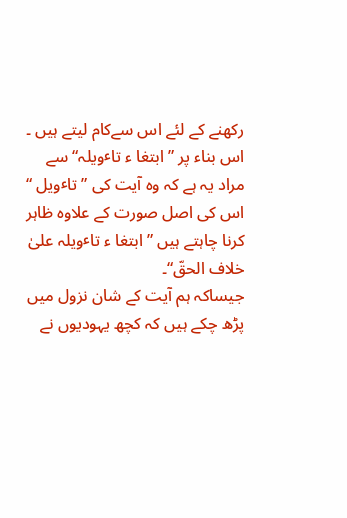رکھنے کے لئے اس سےکام لیتے ہیں ۔
اس بناء پر ” ابتغا ء تاٴویلہ“ سے مراد یہ ہے کہ وہ آیت کی ” تاٴویل “ اس کی اصل صورت کے علاوہ ظاہر کرنا چاہتے ہیں ” ابتغا ء تاٴویلہ علیٰ خلاف الحقّ“۔
جیساکہ ہم آیت کے شان نزول میں پڑھ چکے ہیں کہ کچھ یہودیوں نے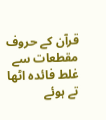قرآن کے حروف مقطعات سے غلط فائدہ اٹھا تے ہوئے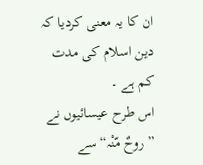ان کا یہ معنی کردیا کہ دین اسلام کی مدت کم ہے ۔
اس طرح عیسائیوں نے ” روحٌ مّنْہ“سے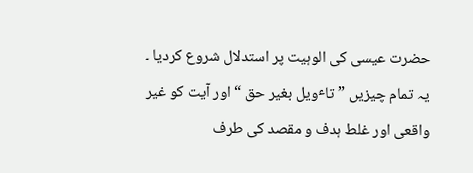حضرت عیسی کی الوہیت پر استدلال شروع کردیا ۔
یہ تمام چیزیں ” تاٴویل بغیر حق “ اور آیت کو غیر واقعی اور غلط ہدف و مقصد کی طرف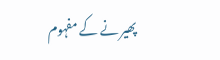پھیر نے کے مفہوم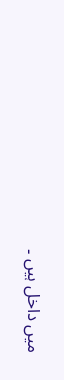میں داخل ہیں ۔